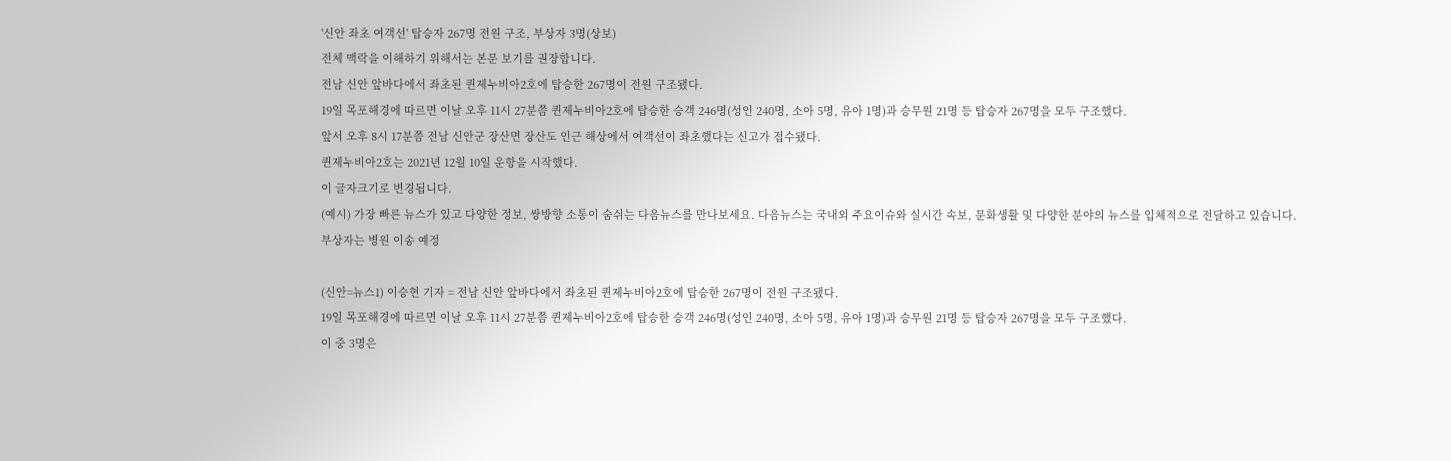'신안 좌초 여객선' 탑승자 267명 전원 구조, 부상자 3명(상보)
전체 맥락을 이해하기 위해서는 본문 보기를 권장합니다.
전남 신안 앞바다에서 좌초된 퀸제누비아2호에 탑승한 267명이 전원 구조됐다.
19일 목포해경에 따르면 이날 오후 11시 27분쯤 퀸제누비아2호에 탑승한 승객 246명(성인 240명, 소아 5명, 유아 1명)과 승무원 21명 등 탑승자 267명을 모두 구조했다.
앞서 오후 8시 17분쯤 전남 신안군 장산면 장산도 인근 해상에서 여객선이 좌초했다는 신고가 접수됐다.
퀸제누비아2호는 2021년 12월 10일 운항을 시작했다.
이 글자크기로 변경됩니다.
(예시) 가장 빠른 뉴스가 있고 다양한 정보, 쌍방향 소통이 숨쉬는 다음뉴스를 만나보세요. 다음뉴스는 국내외 주요이슈와 실시간 속보, 문화생활 및 다양한 분야의 뉴스를 입체적으로 전달하고 있습니다.
부상자는 병원 이송 예정

(신안=뉴스1) 이승현 기자 = 전남 신안 앞바다에서 좌초된 퀸제누비아2호에 탑승한 267명이 전원 구조됐다.
19일 목포해경에 따르면 이날 오후 11시 27분쯤 퀸제누비아2호에 탑승한 승객 246명(성인 240명, 소아 5명, 유아 1명)과 승무원 21명 등 탑승자 267명을 모두 구조했다.
이 중 3명은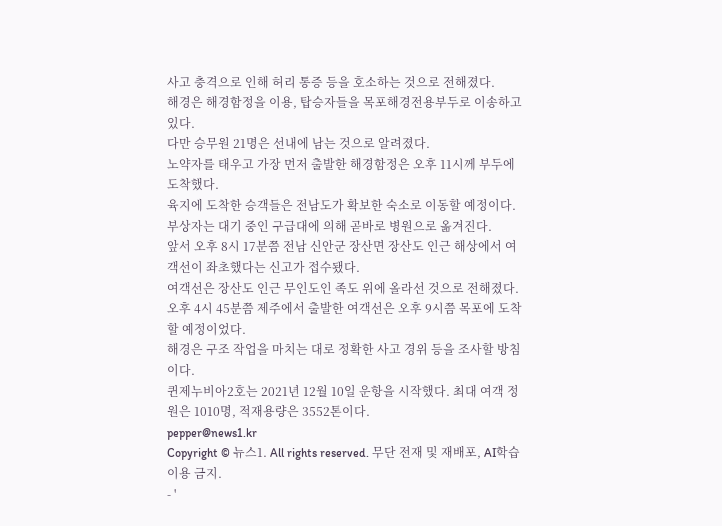사고 충격으로 인해 허리 통증 등을 호소하는 것으로 전해졌다.
해경은 해경함정을 이용, 탑승자들을 목포해경전용부두로 이송하고 있다.
다만 승무원 21명은 선내에 남는 것으로 알려졌다.
노약자를 태우고 가장 먼저 출발한 해경함정은 오후 11시께 부두에 도착했다.
육지에 도착한 승객들은 전남도가 확보한 숙소로 이동할 예정이다.
부상자는 대기 중인 구급대에 의해 곧바로 병원으로 옮겨진다.
앞서 오후 8시 17분쯤 전남 신안군 장산면 장산도 인근 해상에서 여객선이 좌초했다는 신고가 접수됐다.
여객선은 장산도 인근 무인도인 족도 위에 올라선 것으로 전해졌다.
오후 4시 45분쯤 제주에서 출발한 여객선은 오후 9시쯤 목포에 도착할 예정이었다.
해경은 구조 작업을 마치는 대로 정확한 사고 경위 등을 조사할 방침이다.
퀸제누비아2호는 2021년 12월 10일 운항을 시작했다. 최대 여객 정원은 1010명, 적재용량은 3552톤이다.
pepper@news1.kr
Copyright © 뉴스1. All rights reserved. 무단 전재 및 재배포, AI학습 이용 금지.
- '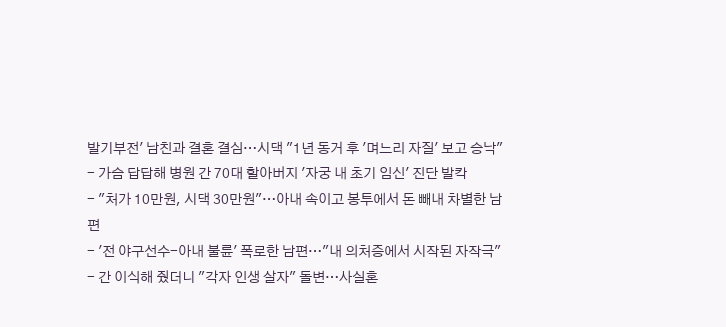발기부전' 남친과 결혼 결심…시댁 "1년 동거 후 '며느리 자질' 보고 승낙"
- 가슴 답답해 병원 간 70대 할아버지 '자궁 내 초기 임신' 진단 발칵
- "처가 10만원, 시댁 30만원"…아내 속이고 봉투에서 돈 빼내 차별한 남편
- '전 야구선수-아내 불륜' 폭로한 남편…"내 의처증에서 시작된 자작극"
- 간 이식해 줬더니 "각자 인생 살자" 돌변…사실혼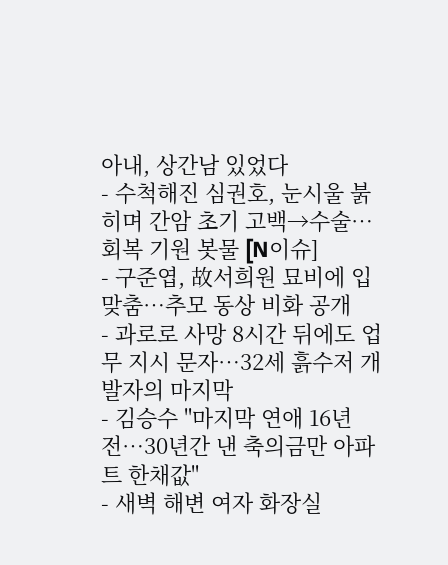아내, 상간남 있었다
- 수척해진 심권호, 눈시울 붉히며 간암 초기 고백→수술…회복 기원 봇물 [N이슈]
- 구준엽, 故서희원 묘비에 입맞춤…추모 동상 비화 공개
- 과로로 사망 8시간 뒤에도 업무 지시 문자…32세 흙수저 개발자의 마지막
- 김승수 "마지막 연애 16년전…30년간 낸 축의금만 아파트 한채값"
- 새벽 해변 여자 화장실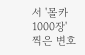서 '몰카 1000장' 찍은 변호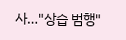사…"상습 범행"